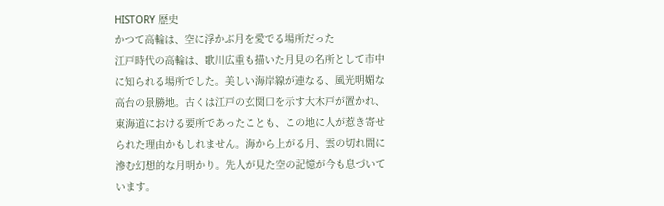HISTORY 歴史
かつて高輪は、空に浮かぶ月を愛でる場所だった
江戸時代の高輪は、歌川広重も描いた月見の名所として市中に知られる場所でした。美しい海岸線が連なる、風光明媚な高台の景勝地。古くは江戸の玄関口を示す大木戸が置かれ、東海道における要所であったことも、この地に人が惹き寄せられた理由かもしれません。海から上がる月、雲の切れ間に滲む幻想的な月明かり。先人が見た空の記憶が今も息づいています。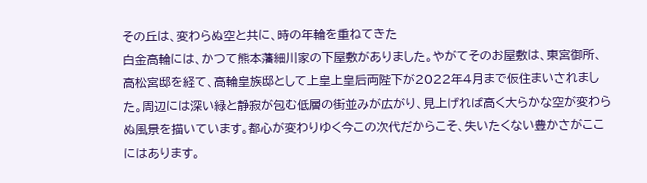その丘は、変わらぬ空と共に、時の年輪を重ねてきた
白金高輪には、かつて熊本藩細川家の下屋敷がありました。やがてそのお屋敷は、東宮御所、高松宮邸を経て、高輪皇族邸として上皇上皇后両陛下が2022年4月まで仮住まいされました。周辺には深い緑と静寂が包む低層の街並みが広がり、見上げれば高く大らかな空が変わらぬ風景を描いています。都心が変わりゆく今この次代だからこそ、失いたくない豊かさがここにはあります。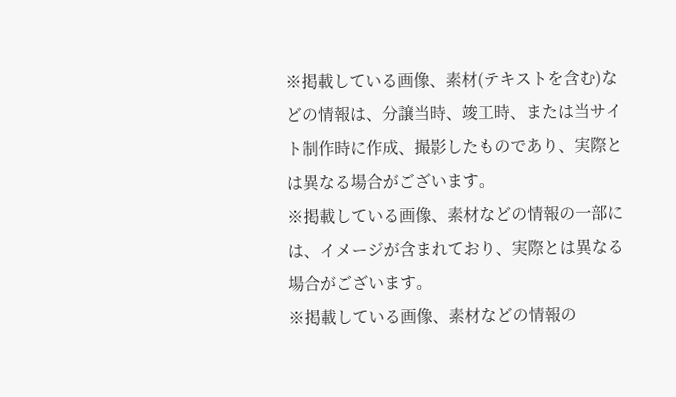※掲載している画像、素材(テキストを含む)などの情報は、分譲当時、竣工時、または当サイト制作時に作成、撮影したものであり、実際とは異なる場合がございます。
※掲載している画像、素材などの情報の一部には、イメージが含まれており、実際とは異なる場合がございます。
※掲載している画像、素材などの情報の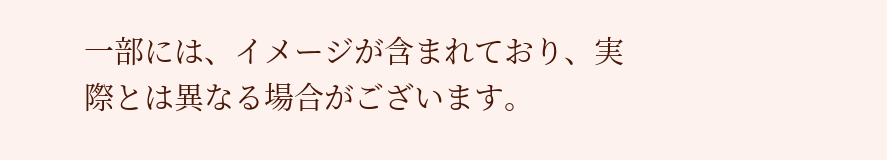一部には、イメージが含まれており、実際とは異なる場合がございます。